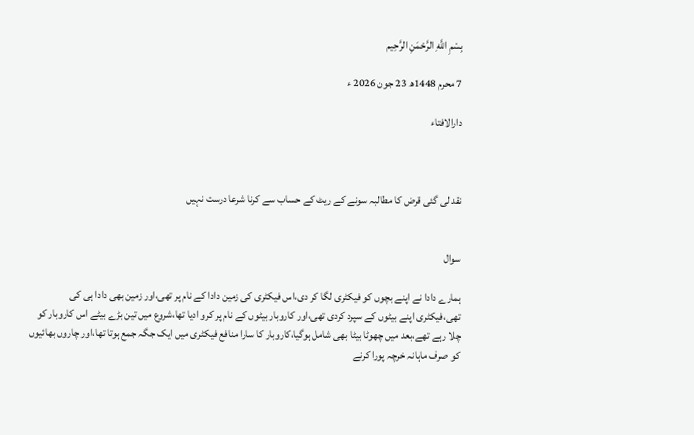بِسْمِ اللَّهِ الرَّحْمَنِ الرَّحِيم

7 محرم 1448ھ 23 جون 2026 ء

دارالافتاء



نقد لی گئی قرض کا مطالبہ سونے کے ریٹ کے حساب سے کرنا شرعا درست نہیں


سوال

ہمارے دادا نے اپنے بچوں کو فیکٹری لگا کر دی،اس فیکٹری کی زمین دادا کے نام پر تھی،اور زمین بھی دادا ہی کی تھی،فیکٹری اپنے بیٹوں کے سپرد کردی تھی،اور کاروبار بیٹوں کے نام پر کرو ادیا تھا،شروع میں تین بڑے بیٹے اس کاروبار کو چلا رہے تھے،بعد میں چھوٹا بیٹا بھی شامل ہوگیا،کاروبار کا سارا منافع فیکٹری میں ایک جگہ جمع ہوتا تھا،اور چاروں بھائیوں کو صرف ماہانہ خرچہ پورا کرنے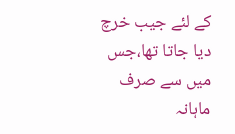کے لئے جیب خرچ دیا جاتا تھا،جس میں سے صرف ماہانہ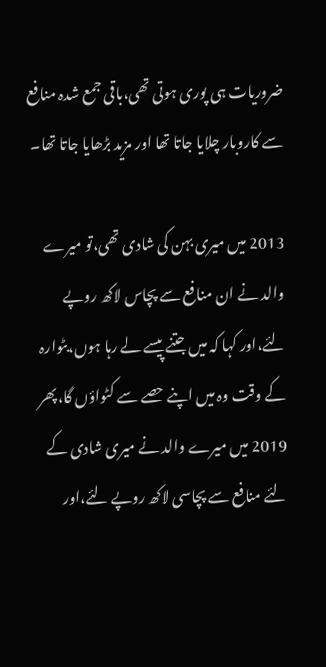ضروریات ہی پوری ہوتی تھی،باقی جمع شدہ منافع سے کاروبار چلایا جاتا تھا اور مزید بڑھایا جاتا تھا۔

2013 میں میری بہن کی شادی تھی،تو میرے والد نے ان منافع سے پچاس لاکھ روپے لئے،اور کہا کہ میں جتنے پیسے لے رہا ہوں،بٹوارہ کے وقت وہ میں اپنے حصے سے کٹواؤں گا،پھر 2019 میں میرے والد نے میری شادی کے لئے منافع سے پچاسی لاکھ روپے لئے،اور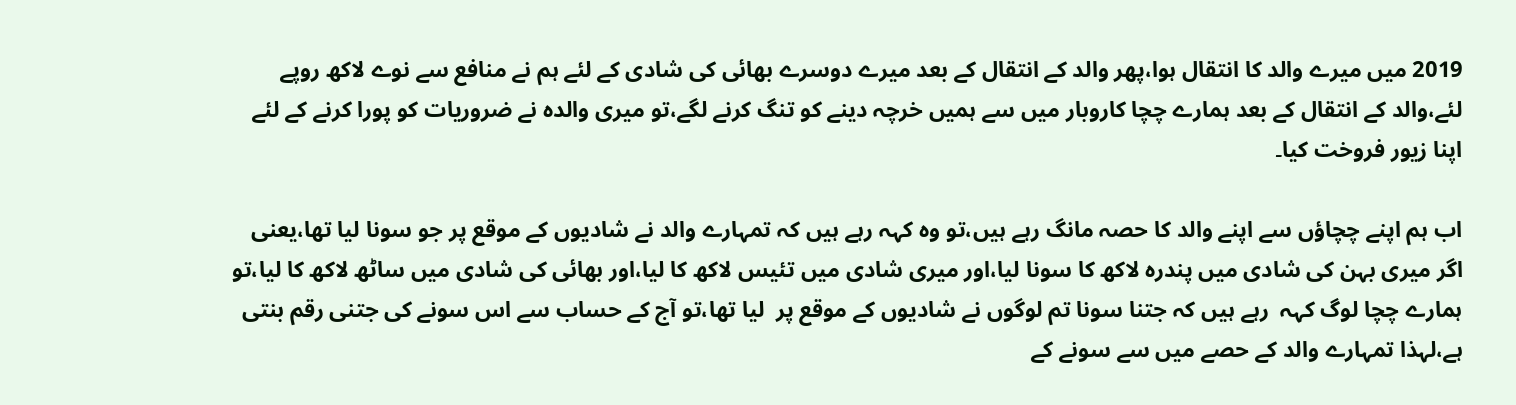2019 میں میرے والد کا انتقال ہوا،پھر والد کے انتقال کے بعد میرے دوسرے بھائی کی شادی کے لئے ہم نے منافع سے نوے لاکھ روپے لئے،والد کے انتقال کے بعد ہمارے چچا کاروبار میں سے ہمیں خرچہ دینے کو تنگ کرنے لگے،تو میری والدہ نے ضروریات کو پورا کرنے کے لئے اپنا زیور فروخت کیا۔

اب ہم اپنے چچاؤں سے اپنے والد کا حصہ مانگ رہے ہیں،تو وہ کہہ رہے ہیں کہ تمہارے والد نے شادیوں کے موقع پر جو سونا لیا تھا،یعنی اگر میری بہن کی شادی میں پندرہ لاکھ کا سونا لیا،اور میری شادی میں تئیس لاکھ کا لیا،اور بھائی کی شادی میں ساٹھ لاکھ کا لیا،تو ہمارے چچا لوگ کہہ  رہے ہیں کہ جتنا سونا تم لوگوں نے شادیوں کے موقع پر  لیا تھا،تو آج کے حساب سے اس سونے کی جتنی رقم بنتی ہے،لہذا تمہارے والد کے حصے میں سے سونے کے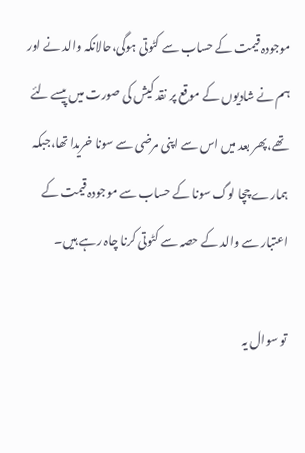موجودہ قیمت کے حساب سے کٹوتی ہوگی،حالانکہ والد نے اور ہم نے شادیوں کے موقع پر نقد کیش کی صورت میں پیسے لئے تھے،پھر بعد میں اس سے اپنی مرضی سے سونا خریدا تھا،جبکہ ہمارے چچا لوگ سونا کے حساب سے موجودہ قیمت کے اعتبار سے والد کے حصہ سے کٹوتی کرنا چاہ رہے ہیں۔

تو سوال یہ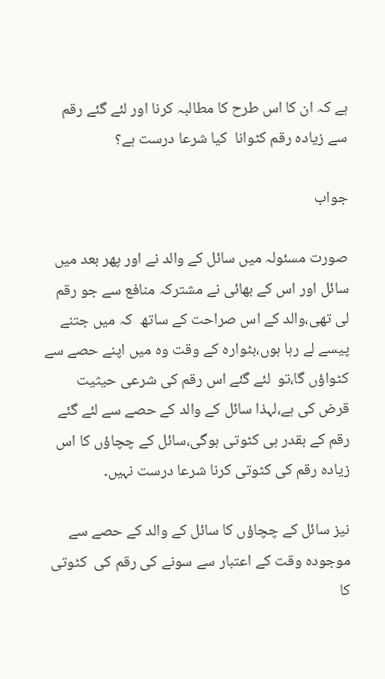ہے کہ ان کا اس طرح کا مطالبہ کرنا اور لئے گئے رقم سے زیادہ رقم کٹوانا  کیا شرعا درست ہے؟

جواب

صورت مسئولہ میں سائل کے والد نے اور پھر بعد میں سائل اور اس کے بھائی نے مشترکہ منافع سے جو رقم لی تھی،والد کے اس صراحت کے ساتھ  کہ میں جتنے پیسے لے رہا ہوں،بٹوارہ کے وقت وہ میں اپنے حصے سے کٹواؤں گا،تو  لئے گئے اس رقم کی شرعی حیثیت قرض کی ہے،لہذا سائل کے والد کے حصے سے لئے گئے رقم کے بقدر ہی کٹوتی ہوگی،سائل کے چچاؤں کا اس زیادہ رقم کی کٹوتی کرنا شرعا درست نہیں۔

نیز سائل کے چچاؤں کا سائل کے والد کے حصے سے موجودہ وقت کے اعتبار سے سونے کی رقم کی  کٹوتی کا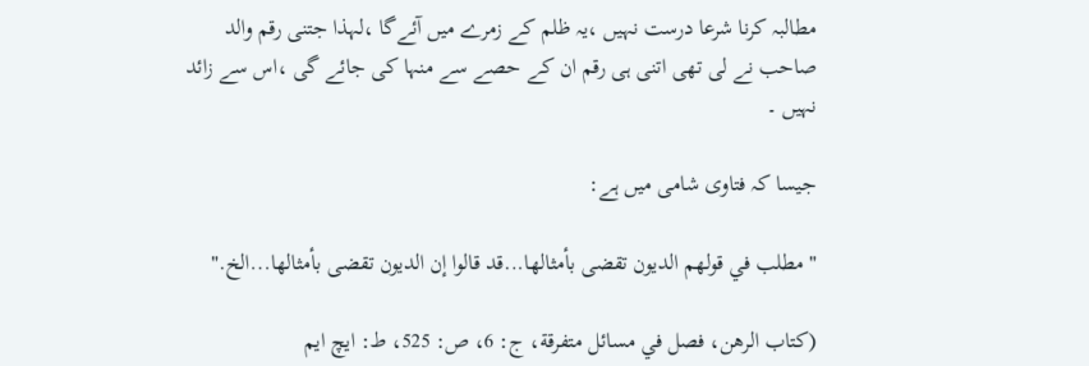مطالبہ کرنا شرعا درست نہیں ،یہ ظلم کے زمرے میں آئےگا ،لہذا جتنی رقم والد صاحب نے لی تھی اتنی ہی رقم ان کے حصے سے منہا کی جائے گی ،اس سے زائد نہیں ۔

جیسا کہ فتاوی شامی میں ہے:

"مطلب في قولهم‌ الديون ‌تقضى بأمثالها...قد قالوا إن ‌الديون ‌تقضى بأمثالها...الخ."

(کتاب الرهن، فصل في مسائل متفرقة، ج: 6، ص: 525، ط: ایچ ایم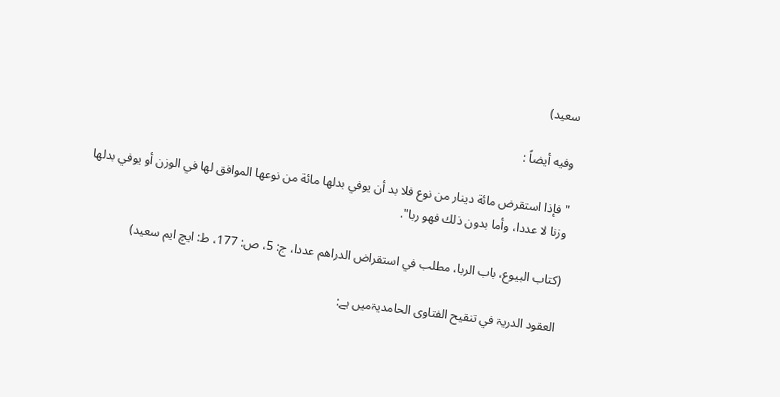سعید)

وفيه أيضاً :

"فإذا ‌استقرض مائة دينار من نوع فلا بد أن يوفي بدلها مائة من نوعها الموافق لها في الوزن أو يوفي بدلها وزنا لا عددا، وأما بدون ذلك فهو ربا".

(كتاب البيوع، باب الربا، مطلب في استقراض الدراھم عددا، ج: 5، ص: 177، ط: ایچ ایم سعید)

العقود الدریۃ في تنقيح الفتاوى الحامدیۃمیں ہے: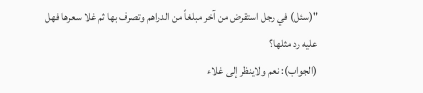"(سئل) في رجل استقرض من آخر مبلغاً من الدراهم وتصرف بها ثم غلا سعرها فهل عليه رد مثلها؟
(الجواب): نعم ولاينظر إلى غلاء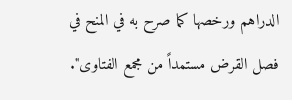الدراهم ورخصها كما صرح به في المنح في فصل القرض مستمداً من مجمع الفتاوى".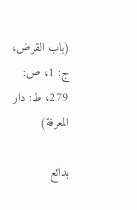(باب القرض، ج: 1، ص: 279، ط: دار المعرفة)

بدائع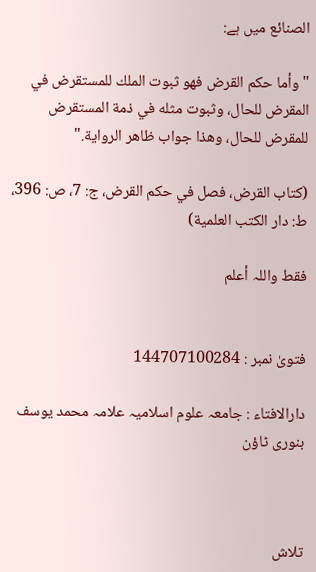الصنائع ميں ہے:

"وأما حكم القرض فهو ثبوت الملك للمستقرض في المقرض للحال، وثبوت مثله في ذمة المستقرض للمقرض للحال، وهذا جواب ظاهر الرواية."

(کتاب القرض، فصل في حكم القرض، ج: 7، ص: 396، ط: دار الكتب العلمية)

فقط واللہ أعلم


فتویٰ نمبر : 144707100284

دارالافتاء : جامعہ علوم اسلامیہ علامہ محمد یوسف بنوری ٹاؤن



تلاش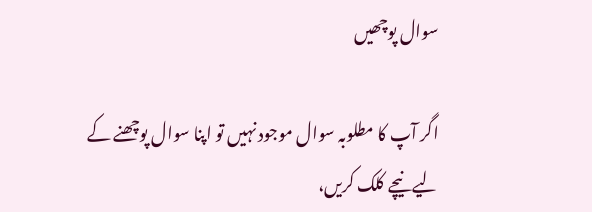سوال پوچھیں

اگر آپ کا مطلوبہ سوال موجود نہیں تو اپنا سوال پوچھنے کے لیے نیچے کلک کریں،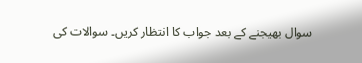سوال بھیجنے کے بعد جواب کا انتظار کریں۔ سوالات کی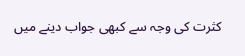کثرت کی وجہ سے کبھی جواب دینے میں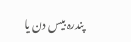پندرہ بیس دن یا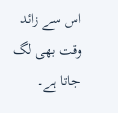اس سے زائد وقت بھی لگ جاتا ہے۔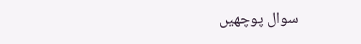سوال پوچھیں